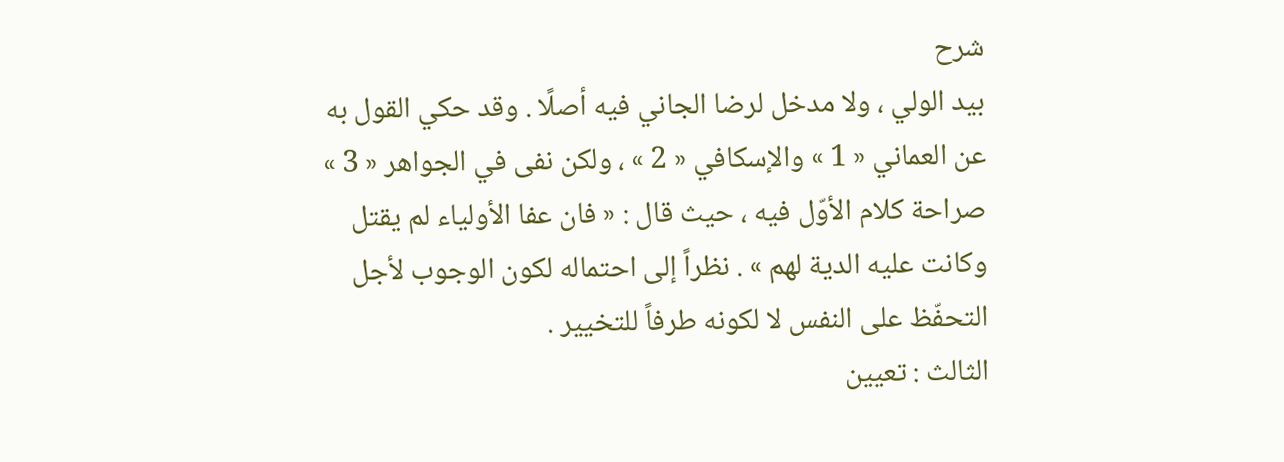شرح
بيد الولي ، ولا مدخل لرضا الجاني فيه أصلًا . وقد حكي القول به عن العماني « 1 » والإسكافي « 2 » ، ولكن نفى في الجواهر « 3 » صراحة كلام الأوّل فيه ، حيث قال : « فان عفا الأولياء لم يقتل وكانت عليه الدية لهم » . نظراً إلى احتماله لكون الوجوب لأجل التحفّظ على النفس لا لكونه طرفاً للتخيير .
الثالث : تعيين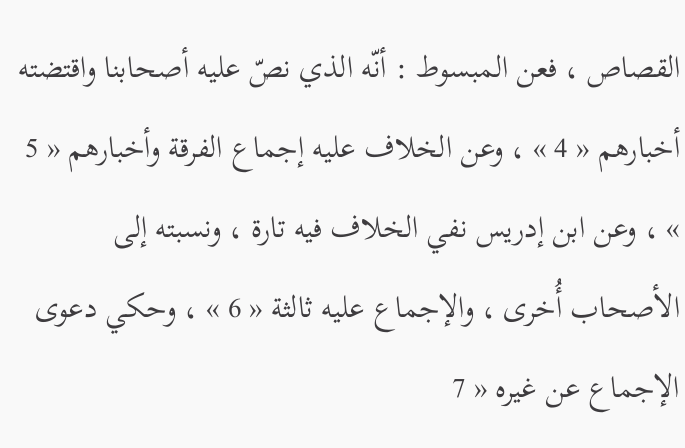القصاص ، فعن المبسوط : أنّه الذي نصّ عليه أصحابنا واقتضته أخبارهم « 4 » ، وعن الخلاف عليه إجماع الفرقة وأخبارهم « 5 » ، وعن ابن إدريس نفي الخلاف فيه تارة ، ونسبته إلى الأصحاب أُخرى ، والإجماع عليه ثالثة « 6 » ، وحكي دعوى الإجماع عن غيره « 7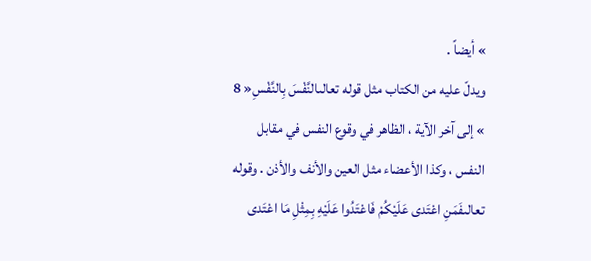» أيضاً .
ويدلّ عليه من الكتاب مثل قوله تعالىالنَّفْسَ بِالنَّفْسِ« 8 » إلى آخر الآية ، الظاهر في وقوع النفس في مقابل النفس ، وكذا الأعضاء مثل العين والأنف والأذن . وقوله تعالىفَمَنِ اعْتَدى عَلَيْكُمْ فَاعْتَدُوا عَلَيْهِ بِمِثْلِ مَا اعْتَدى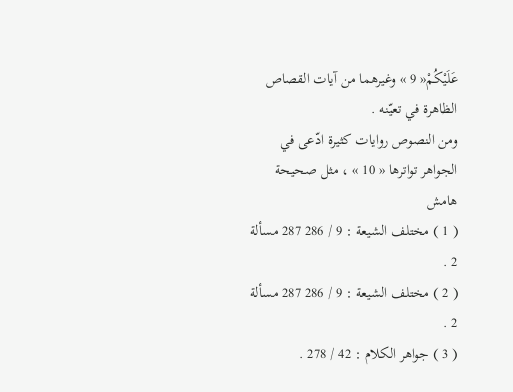عَلَيْكُمْ« 9 » وغيرهما من آيات القصاص الظاهرة في تعيّنه .
ومن النصوص روايات كثيرة ادّعى في الجواهر تواترها « 10 » ، مثل صحيحة
هامش
( 1 ) مختلف الشيعة : 9 / 286 287 مسألة 2 .
( 2 ) مختلف الشيعة : 9 / 286 287 مسألة 2 .
( 3 ) جواهر الكلام : 42 / 278 .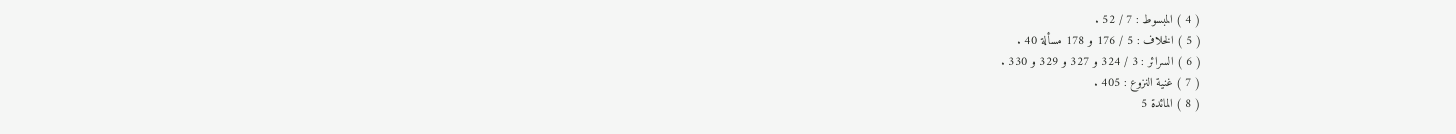( 4 ) المبسوط : 7 / 52 .
( 5 ) الخلاف : 5 / 176 و 178 مسألة 40 .
( 6 ) السرائر : 3 / 324 و 327 و 329 و 330 .
( 7 ) غنية النزوع : 405 .
( 8 ) المائدة 5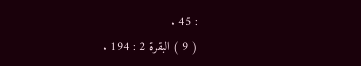: 45 .
( 9 ) البقرة 2 : 194 .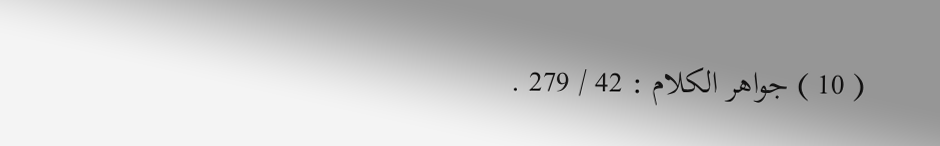( 10 ) جواهر الكلام : 42 / 279 .